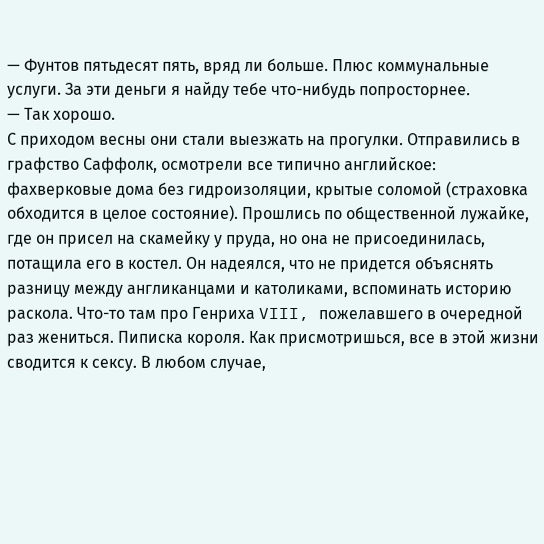— Фунтов пятьдесят пять, вряд ли больше. Плюс коммунальные услуги. За эти деньги я найду тебе что-нибудь попросторнее.
— Так хорошо.
С приходом весны они стали выезжать на прогулки. Отправились в графство Саффолк, осмотрели все типично английское: фахверковые дома без гидроизоляции, крытые соломой (страховка обходится в целое состояние). Прошлись по общественной лужайке, где он присел на скамейку у пруда, но она не присоединилась, потащила его в костел. Он надеялся, что не придется объяснять разницу между англиканцами и католиками, вспоминать историю раскола. Что-то там про Генриха VIII, пожелавшего в очередной раз жениться. Пиписка короля. Как присмотришься, все в этой жизни сводится к сексу. В любом случае,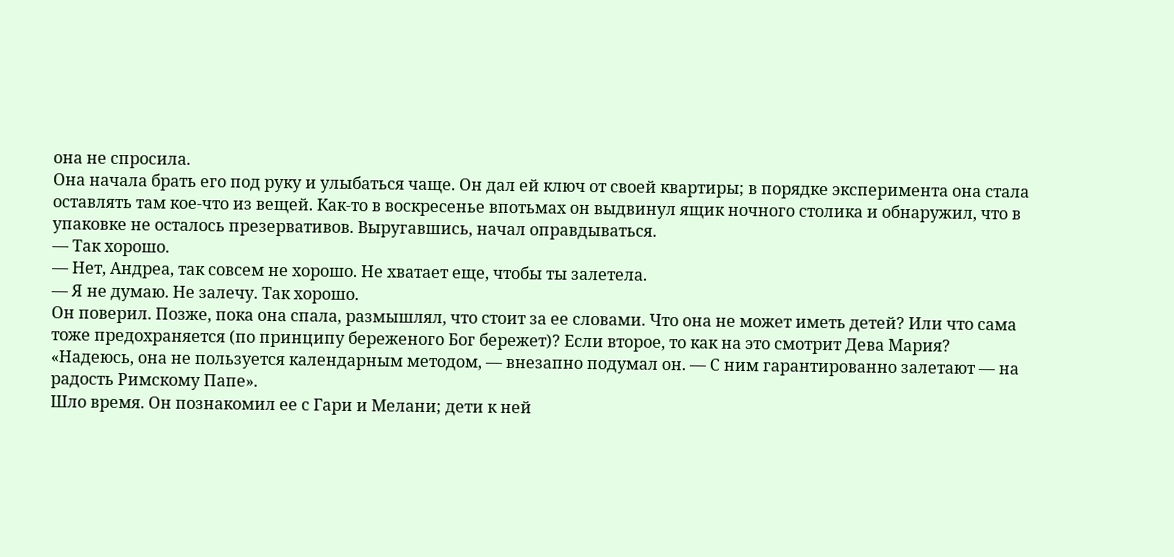она не спросила.
Она начала брать его под руку и улыбаться чаще. Он дал ей ключ от своей квартиры; в порядке эксперимента она стала оставлять там кое-что из вещей. Как-то в воскресенье впотьмах он выдвинул ящик ночного столика и обнаружил, что в упаковке не осталось презервативов. Выругавшись, начал оправдываться.
— Так хорошо.
— Нет, Андреа, так совсем не хорошо. Не хватает еще, чтобы ты залетела.
— Я не думаю. Не залечу. Так хорошо.
Он поверил. Позже, пока она спала, размышлял, что стоит за ее словами. Что она не может иметь детей? Или что сама тоже предохраняется (по принципу береженого Бог бережет)? Если второе, то как на это смотрит Дева Мария? «Надеюсь, она не пользуется календарным методом, — внезапно подумал он. — С ним гарантированно залетают — на радость Римскому Папе».
Шло время. Он познакомил ее с Гари и Мелани; дети к ней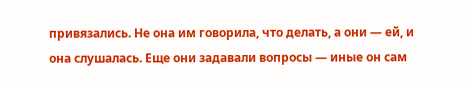привязались. Не она им говорила, что делать, а они — ей, и она слушалась. Еще они задавали вопросы — иные он сам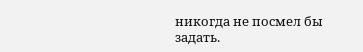никогда не посмел бы задать.